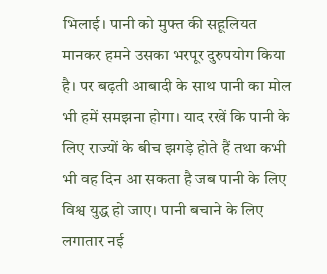भिलाई। पानी को मुफ्त की सहूलियत मानकर हमने उसका भरपूर दुरुपयोग किया है। पर बढ़ती आबादी के साथ पानी का मोल भी हमें समझना होगा। याद रखें कि पानी के लिए राज्यों के बीच झगड़े होते हैं तथा कभी भी वह दिन आ सकता है जब पानी के लिए विश्व युद्ध हो जाए। पानी बचाने के लिए लगातार नई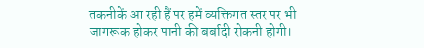तकनीकें आ रही हैं पर हमें व्यक्तिगत स्तर पर भी जागरूक होकर पानी की बर्बादी रोकनी होगी।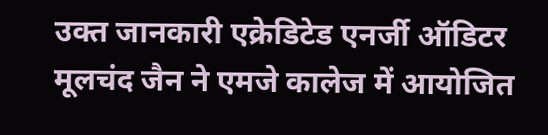उक्त जानकारी एक्रेडिटेड एनर्जी ऑडिटर मूलचंद जैन ने एमजे कालेज में आयोजित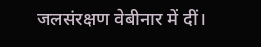जलसंरक्षण वेबीनार में दीं।